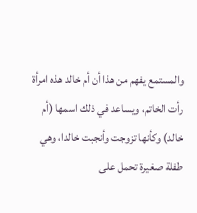والمستمع يفهم من هذا أن أم خالد هذه امرأة رأت الخاتم، ويساعد في ذلك اسمها (أم خالد) وكأنها تزوجت وأنجبت خالدا، وهي طفلة صغيرة تحمل على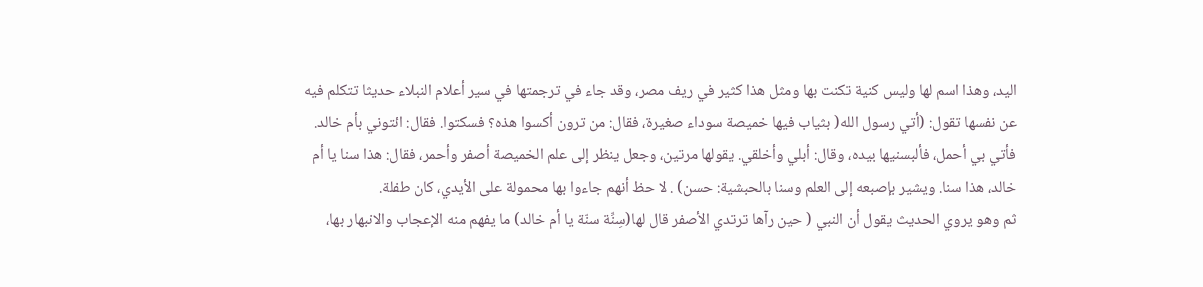اليد، وهذا اسم لها وليس كنية تكنت بها ومثل هذا كثير في ريف مصر، وقد جاء في ترجمتها في سير أعلام النبلاء حديثا تتكلم فيه عن نفسها تقول: (أتي رسول الله( بثياب فيها خميصة سوداء صغيرة، فقال: من ترون أكسوا هذه؟ فسكتوا. فقال: ائتوني بأم خالد. فأتي بي أحمل، فألبسنيها بيده، وقال: أبلي وأخلقي. يقولها مرتين، وجعل ينظر إلى علم الخميصة أصفر وأحمر، فقال: هذا سنا يا أم خالد، هذا سنا. ويشير بإصبعه إلى العلم وسنا بالحبشية: حسن) . لا حظ أنهم جاءوا بها محمولة على الأيدي، كان طفلة.
ثم وهو يروي الحديث يقول أن النبي ( حين رآها ترتدي الأصفر قال لها(سِنِّة سنّة يا أم خالد) ما يفهم منه الإعجاب والانبهار بها،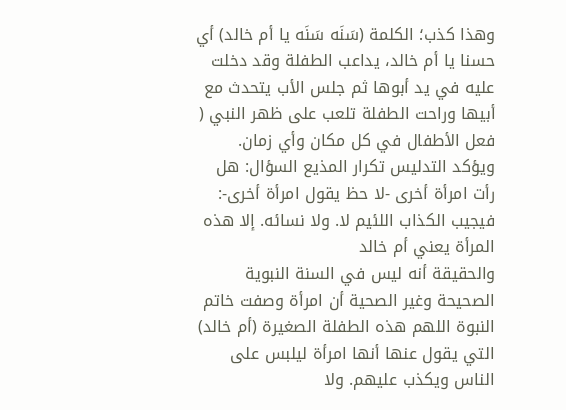وهذا كذب؛ الكلمة (سَنَه سَنَه يا أم خالد) أي حسنا يا أم خالد، يداعب الطفلة وقد دخلت عليه في يد أبوها ثم جلس الأب يتحدث مع أبيها وراحت الطفلة تلعب على ظهر النبي ( فعل الأطفال في كل مكان وأي زمان.
ويؤكد التدليس تكرار المذيع السؤال: هل رأت امرأة أخرى -لا حظ يقول امرأة أخرى-: فيجيب الكذاب اللئيم لا. ولا نسائه. إلا هذه المرأة يعني أم خالد
والحقيقة أنه ليس في السنة النبوية الصحيحة وغير الصحية أن امرأة وصفت خاتم النبوة اللهم هذه الطفلة الصغيرة (أم خالد) التي يقول عنها أنها امرأة ليلبس على الناس ويكذب عليهم. ولا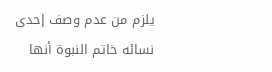يلزم من عدم وصف إحدى نسائه خاتم النبوة أنها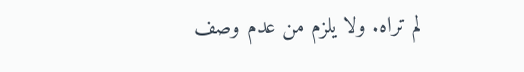لم تراه. ولا يلزم من عدم وصف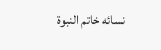نسائه خاتم النبوة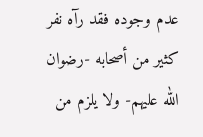عدم وجوده فقد رآه نفر كثير من أصحابه -رضوان الله عليهم- ولا يلزم من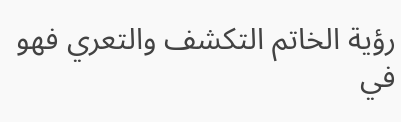رؤية الخاتم التكشف والتعري فهو في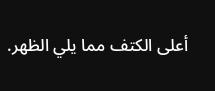أعلى الكتف مما يلي الظهر.